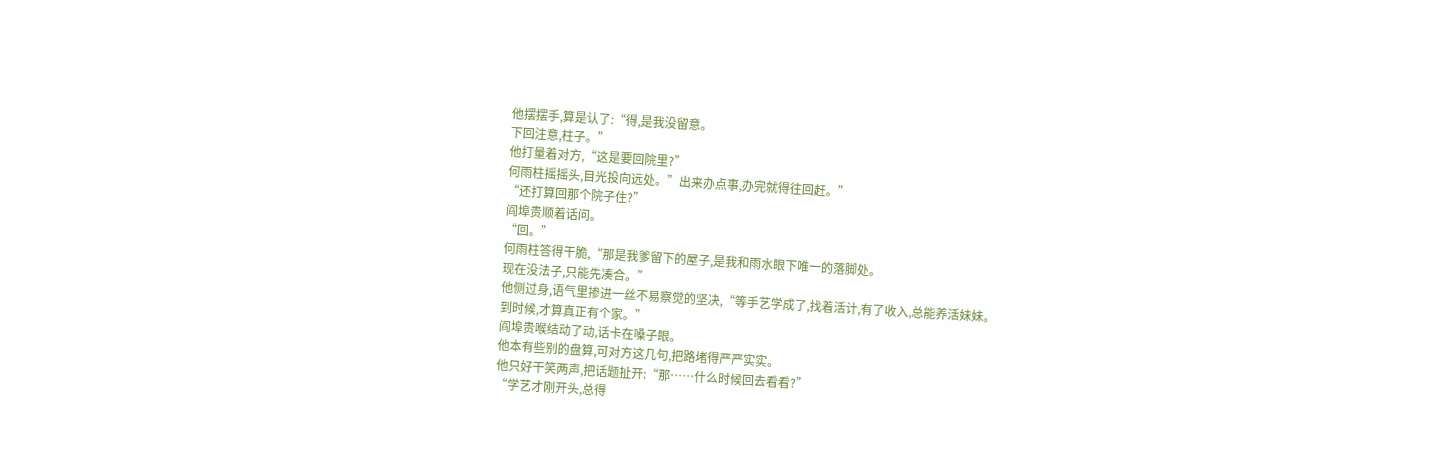他摆摆手,算是认了:“得,是我没留意。
下回注意,柱子。”
他打量着对方,“这是要回院里?”
何雨柱摇摇头,目光投向远处。”出来办点事,办完就得往回赶。”
“还打算回那个院子住?”
阎埠贵顺着话问。
“回。”
何雨柱答得干脆,“那是我爹留下的屋子,是我和雨水眼下唯一的落脚处。
现在没法子,只能先凑合。”
他侧过身,语气里掺进一丝不易察觉的坚决,“等手艺学成了,找着活计,有了收入,总能养活妹妹。
到时候,才算真正有个家。”
阎埠贵喉结动了动,话卡在嗓子眼。
他本有些别的盘算,可对方这几句,把路堵得严严实实。
他只好干笑两声,把话题扯开:“那……什么时候回去看看?”
“学艺才刚开头,总得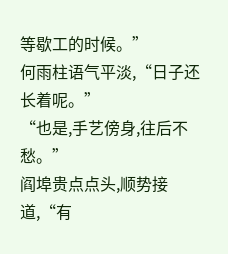等歇工的时候。”
何雨柱语气平淡,“日子还长着呢。”
“也是,手艺傍身,往后不愁。”
阎埠贵点点头,顺势接道,“有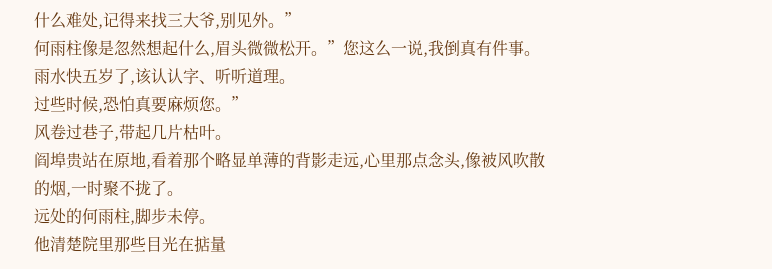什么难处,记得来找三大爷,别见外。”
何雨柱像是忽然想起什么,眉头微微松开。”您这么一说,我倒真有件事。
雨水快五岁了,该认认字、听听道理。
过些时候,恐怕真要麻烦您。”
风卷过巷子,带起几片枯叶。
阎埠贵站在原地,看着那个略显单薄的背影走远,心里那点念头,像被风吹散的烟,一时聚不拢了。
远处的何雨柱,脚步未停。
他清楚院里那些目光在掂量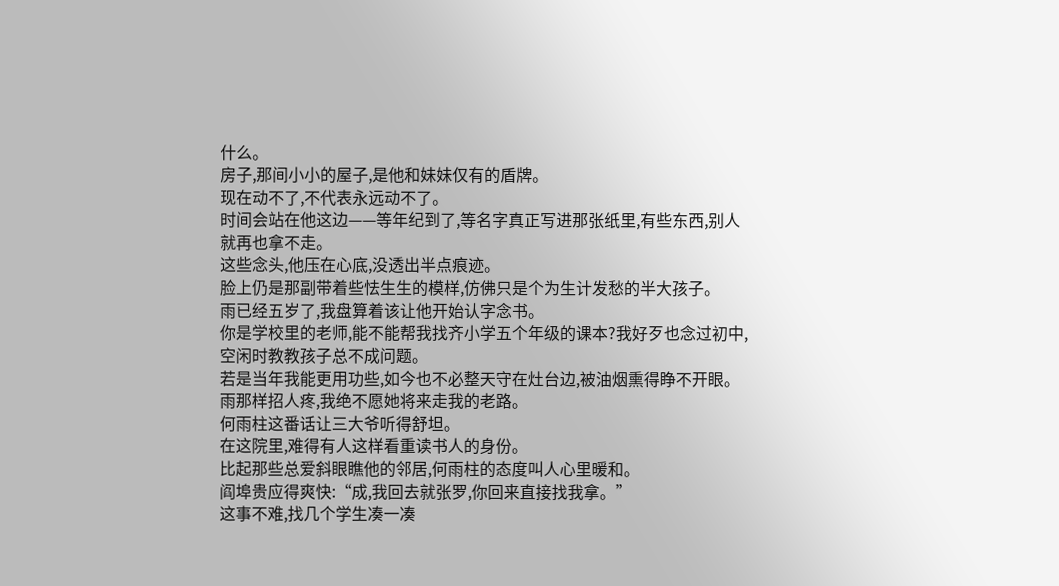什么。
房子,那间小小的屋子,是他和妹妹仅有的盾牌。
现在动不了,不代表永远动不了。
时间会站在他这边——等年纪到了,等名字真正写进那张纸里,有些东西,别人就再也拿不走。
这些念头,他压在心底,没透出半点痕迹。
脸上仍是那副带着些怯生生的模样,仿佛只是个为生计发愁的半大孩子。
雨已经五岁了,我盘算着该让他开始认字念书。
你是学校里的老师,能不能帮我找齐小学五个年级的课本?我好歹也念过初中,空闲时教教孩子总不成问题。
若是当年我能更用功些,如今也不必整天守在灶台边,被油烟熏得睁不开眼。
雨那样招人疼,我绝不愿她将来走我的老路。
何雨柱这番话让三大爷听得舒坦。
在这院里,难得有人这样看重读书人的身份。
比起那些总爱斜眼瞧他的邻居,何雨柱的态度叫人心里暖和。
阎埠贵应得爽快:“成,我回去就张罗,你回来直接找我拿。”
这事不难,找几个学生凑一凑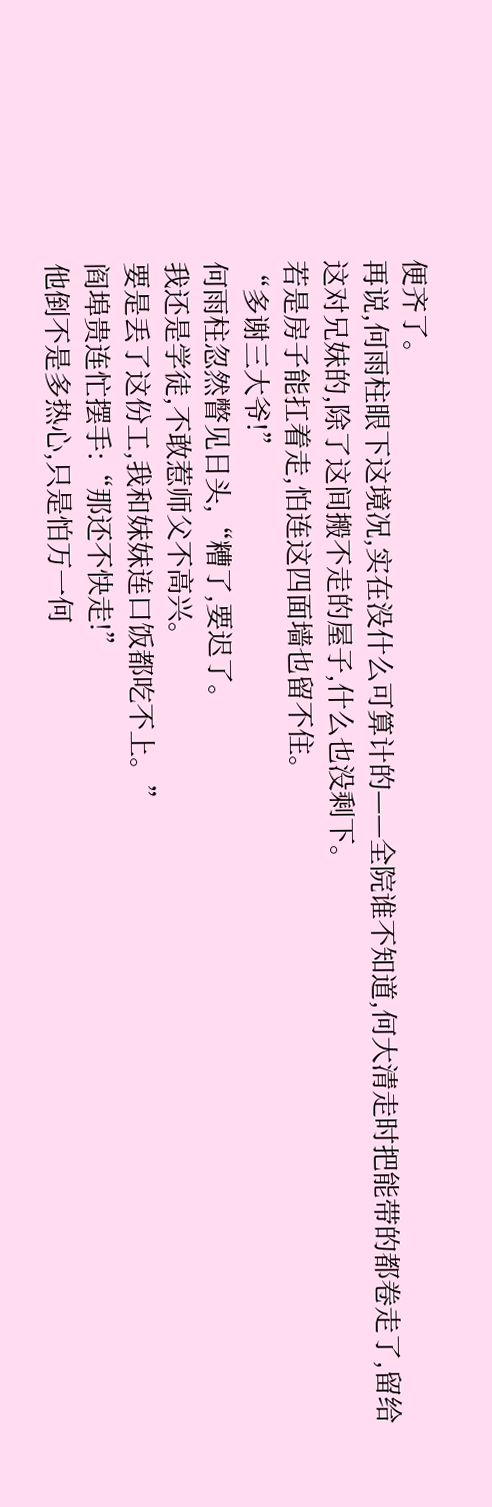便齐了。
再说,何雨柱眼下这境况,实在没什么可算计的——全院谁不知道,何大清走时把能带的都卷走了,留给这对兄妹的,除了这间搬不走的屋子,什么也没剩下。
若是房子能扛着走,怕连这四面墙也留不住。
“多谢三大爷!”
何雨柱忽然瞥见日头,“糟了,要迟了。
我还是学徒,不敢惹师父不高兴。
要是丢了这份工,我和妹妹连口饭都吃不上。”
阎埠贵连忙摆手:“那还不快走!”
他倒不是多热心,只是怕万一何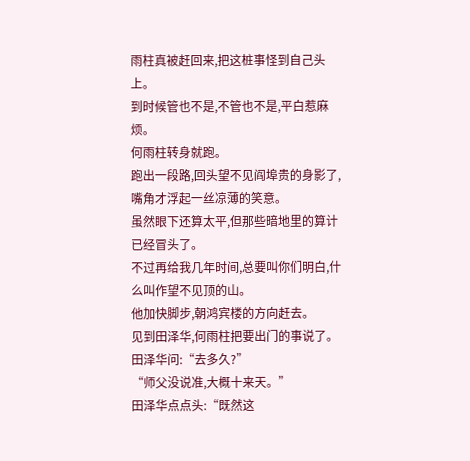雨柱真被赶回来,把这桩事怪到自己头上。
到时候管也不是,不管也不是,平白惹麻烦。
何雨柱转身就跑。
跑出一段路,回头望不见阎埠贵的身影了,嘴角才浮起一丝凉薄的笑意。
虽然眼下还算太平,但那些暗地里的算计已经冒头了。
不过再给我几年时间,总要叫你们明白,什么叫作望不见顶的山。
他加快脚步,朝鸿宾楼的方向赶去。
见到田泽华,何雨柱把要出门的事说了。
田泽华问:“去多久?”
“师父没说准,大概十来天。”
田泽华点点头:“既然这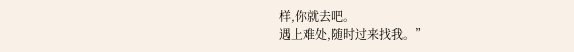样,你就去吧。
遇上难处,随时过来找我。”